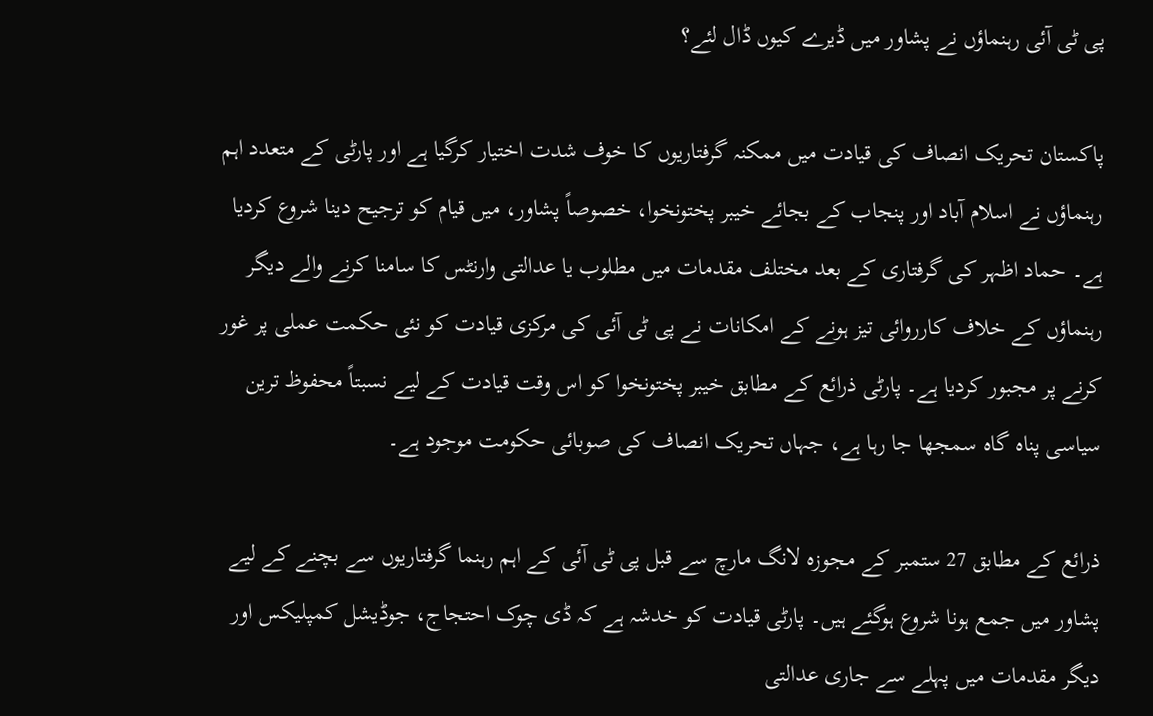پی ٹی آئی رہنماؤں نے پشاور میں ڈیرے کیوں ڈال لئے؟

پاکستان تحریک انصاف کی قیادت میں ممکنہ گرفتاریوں کا خوف شدت اختیار کرگیا ہے اور پارٹی کے متعدد اہم رہنماؤں نے اسلام آباد اور پنجاب کے بجائے خیبر پختونخوا، خصوصاً پشاور، میں قیام کو ترجیح دینا شروع کردیا ہے۔ حماد اظہر کی گرفتاری کے بعد مختلف مقدمات میں مطلوب یا عدالتی وارنٹس کا سامنا کرنے والے دیگر رہنماؤں کے خلاف کارروائی تیز ہونے کے امکانات نے پی ٹی آئی کی مرکزی قیادت کو نئی حکمت عملی پر غور کرنے پر مجبور کردیا ہے۔ پارٹی ذرائع کے مطابق خیبر پختونخوا کو اس وقت قیادت کے لیے نسبتاً محفوظ ترین سیاسی پناہ گاہ سمجھا جا رہا ہے، جہاں تحریک انصاف کی صوبائی حکومت موجود ہے۔

ذرائع کے مطابق 27 ستمبر کے مجوزہ لانگ مارچ سے قبل پی ٹی آئی کے اہم رہنما گرفتاریوں سے بچنے کے لیے پشاور میں جمع ہونا شروع ہوگئے ہیں۔ پارٹی قیادت کو خدشہ ہے کہ ڈی چوک احتجاج، جوڈیشل کمپلیکس اور دیگر مقدمات میں پہلے سے جاری عدالتی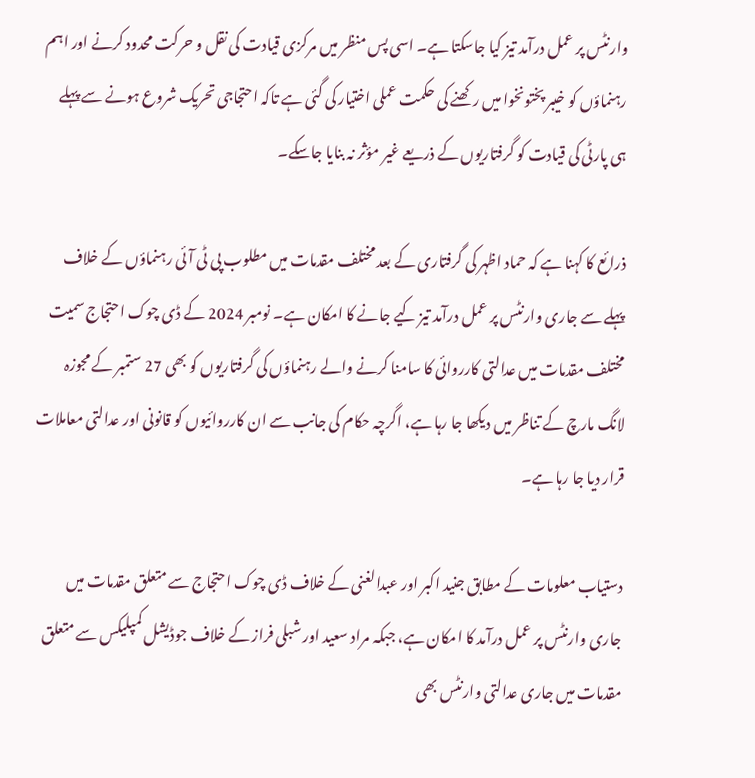وارنٹس پر عمل درآمد تیز کیا جاسکتا ہے۔ اسی پس منظر میں مرکزی قیادت کی نقل و حرکت محدود کرنے اور اہم رہنماؤں کو خیبر پختونخوا میں رکھنے کی حکمت عملی اختیار کی گئی ہے تاکہ احتجاجی تحریک شروع ہونے سے پہلے ہی پارٹی کی قیادت کو گرفتاریوں کے ذریعے غیر مؤثر نہ بنایا جاسکے۔

ذرائع کا کہنا ہے کہ حماد اظہر کی گرفتاری کے بعد مختلف مقدمات میں مطلوب پی ٹی آئی رہنماؤں کے خلاف پہلے سے جاری وارنٹس پر عمل درآمد تیز کیے جانے کا امکان ہے۔ نومبر 2024 کے ڈی چوک احتجاج سمیت مختلف مقدمات میں عدالتی کارروائی کا سامنا کرنے والے رہنماؤں کی گرفتاریوں کو بھی 27 ستمبر کے مجوزہ لانگ مارچ کے تناظر میں دیکھا جا رہا ہے، اگرچہ حکام کی جانب سے ان کارروائیوں کو قانونی اور عدالتی معاملات قرار دیا جا رہا ہے۔

دستیاب معلومات کے مطابق جنید اکبر اور عبدالغنی کے خلاف ڈی چوک احتجاج سے متعلق مقدمات میں جاری وارنٹس پر عمل درآمد کا امکان ہے، جبکہ مراد سعید اور شبلی فراز کے خلاف جوڈیشل کمپلیکس سے متعلق مقدمات میں جاری عدالتی وارنٹس بھی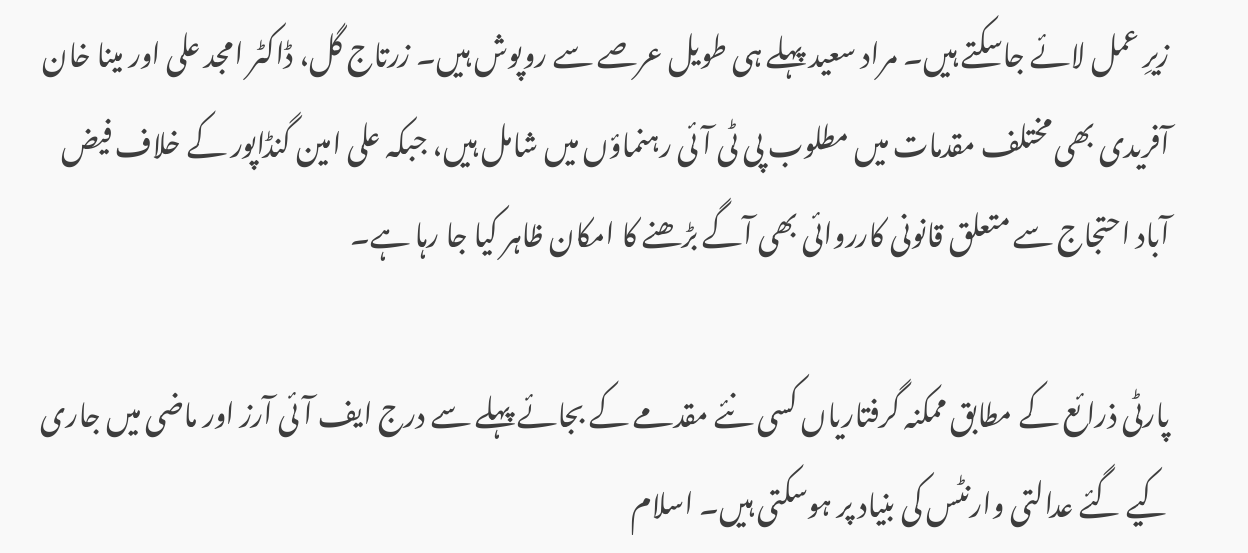زیرِ عمل لائے جاسکتے ہیں۔ مراد سعید پہلے ہی طویل عرصے سے روپوش ہیں۔ زرتاج گل، ڈاکٹر امجد علی اور مینا خان آفریدی بھی مختلف مقدمات میں مطلوب پی ٹی آئی رہنماؤں میں شامل ہیں، جبکہ علی امین گنڈاپور کے خلاف فیض آباد احتجاج سے متعلق قانونی کارروائی بھی آگے بڑھنے کا امکان ظاہر کیا جا رہا ہے۔

پارٹی ذرائع کے مطابق ممکنہ گرفتاریاں کسی نئے مقدمے کے بجائے پہلے سے درج ایف آئی آرز اور ماضی میں جاری کیے گئے عدالتی وارنٹس کی بنیاد پر ہوسکتی ہیں۔ اسلام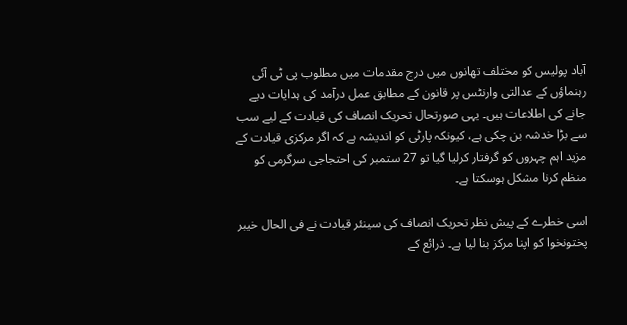آباد پولیس کو مختلف تھانوں میں درج مقدمات میں مطلوب پی ٹی آئی رہنماؤں کے عدالتی وارنٹس پر قانون کے مطابق عمل درآمد کی ہدایات دیے جانے کی اطلاعات ہیں۔ یہی صورتحال تحریک انصاف کی قیادت کے لیے سب سے بڑا خدشہ بن چکی ہے، کیونکہ پارٹی کو اندیشہ ہے کہ اگر مرکزی قیادت کے مزید اہم چہروں کو گرفتار کرلیا گیا تو 27 ستمبر کی احتجاجی سرگرمی کو منظم کرنا مشکل ہوسکتا ہے۔

اسی خطرے کے پیش نظر تحریک انصاف کی سینئر قیادت نے فی الحال خیبر پختونخوا کو اپنا مرکز بنا لیا ہے۔ ذرائع کے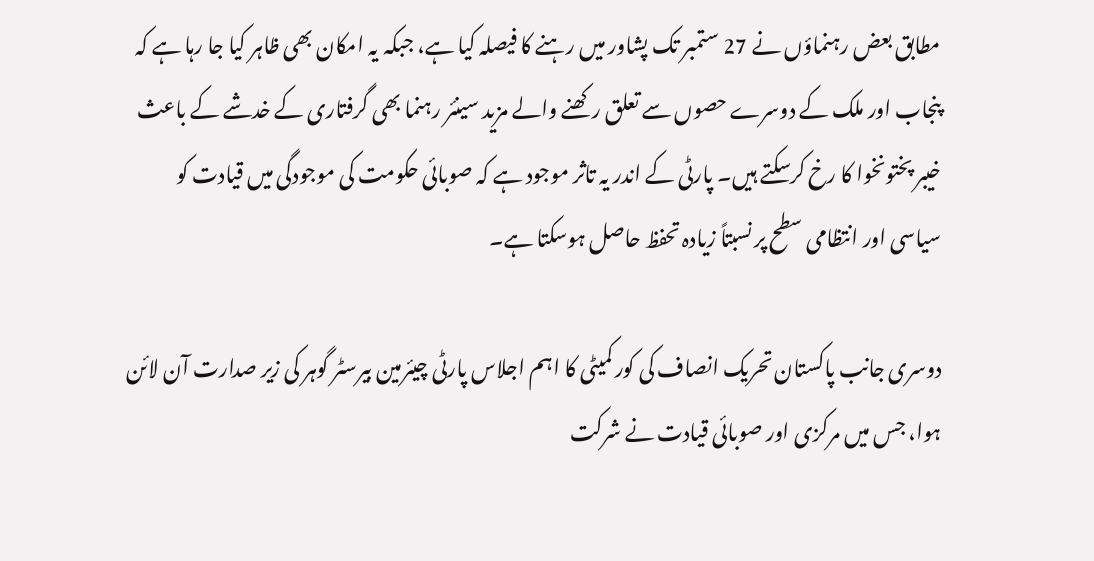مطابق بعض رہنماؤں نے 27 ستمبر تک پشاور میں رہنے کا فیصلہ کیا ہے، جبکہ یہ امکان بھی ظاہر کیا جا رہا ہے کہ پنجاب اور ملک کے دوسرے حصوں سے تعلق رکھنے والے مزید سینئر رہنما بھی گرفتاری کے خدشے کے باعث خیبر پختونخوا کا رخ کرسکتے ہیں۔ پارٹی کے اندر یہ تاثر موجود ہے کہ صوبائی حکومت کی موجودگی میں قیادت کو سیاسی اور انتظامی سطح پر نسبتاً زیادہ تحفظ حاصل ہوسکتا ہے۔

دوسری جانب پاکستان تحریک انصاف کی کور کمیٹی کا اہم اجلاس پارٹی چیئرمین بیرسٹر گوہر کی زیر صدارت آن لائن ہوا، جس میں مرکزی اور صوبائی قیادت نے شرکت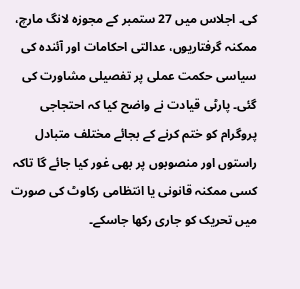کی۔ اجلاس میں 27 ستمبر کے مجوزہ لانگ مارچ، ممکنہ گرفتاریوں، عدالتی احکامات اور آئندہ کی سیاسی حکمت عملی پر تفصیلی مشاورت کی گئی۔ پارٹی قیادت نے واضح کیا کہ احتجاجی پروگرام کو ختم کرنے کے بجائے مختلف متبادل راستوں اور منصوبوں پر بھی غور کیا جائے گا تاکہ کسی ممکنہ قانونی یا انتظامی رکاوٹ کی صورت میں تحریک کو جاری رکھا جاسکے۔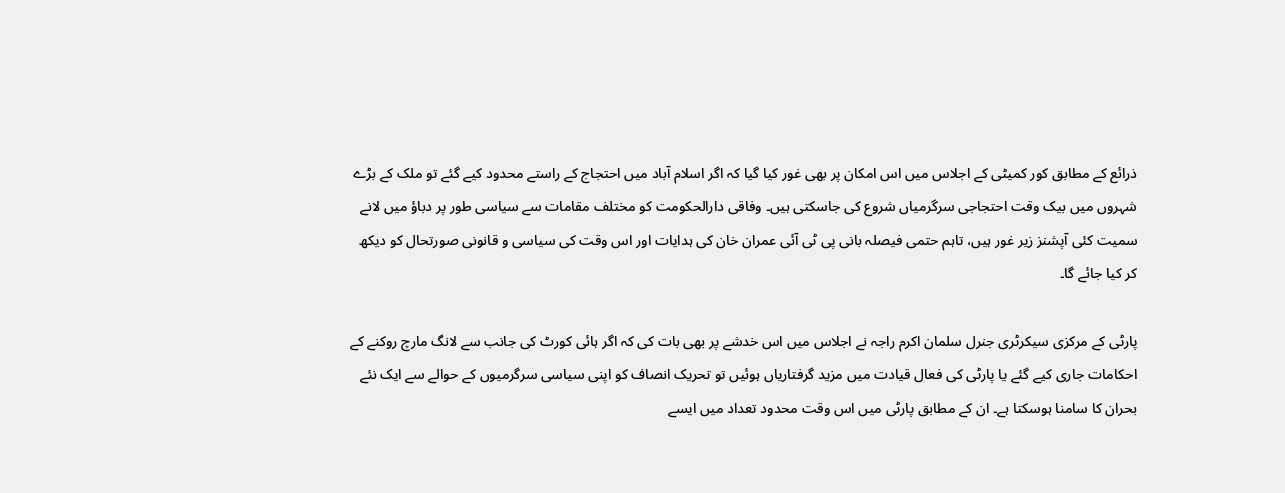ذرائع کے مطابق کور کمیٹی کے اجلاس میں اس امکان پر بھی غور کیا گیا کہ اگر اسلام آباد میں احتجاج کے راستے محدود کیے گئے تو ملک کے بڑے شہروں میں بیک وقت احتجاجی سرگرمیاں شروع کی جاسکتی ہیں۔ وفاقی دارالحکومت کو مختلف مقامات سے سیاسی طور پر دباؤ میں لانے سمیت کئی آپشنز زیر غور ہیں، تاہم حتمی فیصلہ بانی پی ٹی آئی عمران خان کی ہدایات اور اس وقت کی سیاسی و قانونی صورتحال کو دیکھ کر کیا جائے گا۔

پارٹی کے مرکزی سیکرٹری جنرل سلمان اکرم راجہ نے اجلاس میں اس خدشے پر بھی بات کی کہ اگر ہائی کورٹ کی جانب سے لانگ مارچ روکنے کے احکامات جاری کیے گئے یا پارٹی کی فعال قیادت میں مزید گرفتاریاں ہوئیں تو تحریک انصاف کو اپنی سیاسی سرگرمیوں کے حوالے سے ایک نئے بحران کا سامنا ہوسکتا ہے۔ ان کے مطابق پارٹی میں اس وقت محدود تعداد میں ایسے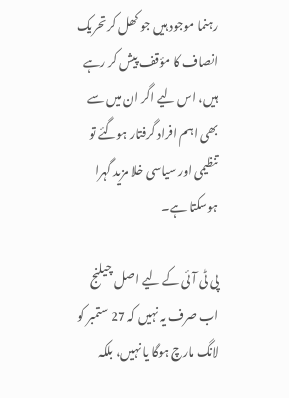رہنما موجود ہیں جو کھل کر تحریک انصاف کا مؤقف پیش کر رہے ہیں، اس لیے اگر ان میں سے بھی اہم افراد گرفتار ہوگئے تو تنظیمی اور سیاسی خلا مزید گہرا ہوسکتا ہے۔

پی ٹی آئی کے لیے اصل چیلنج اب صرف یہ نہیں کہ 27 ستمبر کو لانگ مارچ ہوگا یا نہیں، بلکہ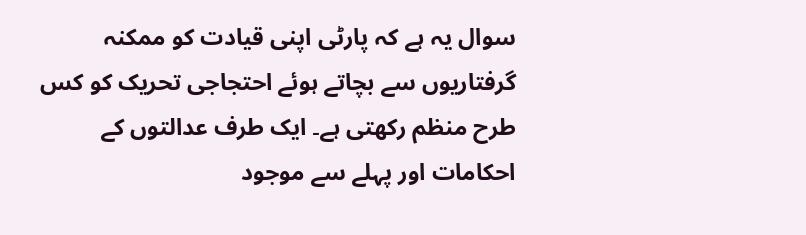سوال یہ ہے کہ پارٹی اپنی قیادت کو ممکنہ گرفتاریوں سے بچاتے ہوئے احتجاجی تحریک کو کس طرح منظم رکھتی ہے۔ ایک طرف عدالتوں کے احکامات اور پہلے سے موجود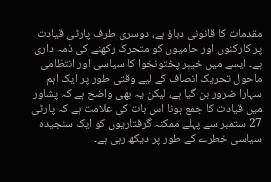مقدمات کا قانونی دباؤ ہے، دوسری طرف پارٹی قیادت پر کارکنوں اور حامیوں کو متحرک رکھنے کی ذمہ داری ہے۔ ایسے میں خیبر پختونخوا کا سیاسی اور انتظامی ماحول تحریک انصاف کے لیے وقتی طور پر ایک اہم سہارا ضرور بن گیا ہے، لیکن یہ بھی واضح ہے کہ پشاور میں قیادت کا جمع ہونا اس بات کی علامت ہے کہ پارٹی 27 ستمبر سے پہلے ممکنہ گرفتاریوں کو ایک سنجیدہ سیاسی خطرے کے طور پر دیکھ رہی ہے۔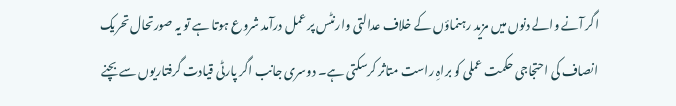اگر آنے والے دنوں میں مزید رہنماؤں کے خلاف عدالتی وارنٹس پر عمل درآمد شروع ہوتا ہے تو یہ صورتحال تحریک انصاف کی احتجاجی حکمت عملی کو براہِ راست متاثر کرسکتی ہے۔ دوسری جانب اگر پارٹی قیادت گرفتاریوں سے بچنے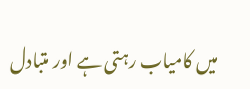میں کامیاب رہتی ہے اور متبادل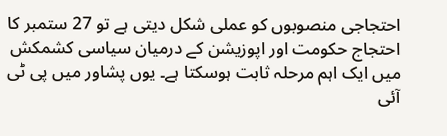احتجاجی منصوبوں کو عملی شکل دیتی ہے تو 27 ستمبر کا احتجاج حکومت اور اپوزیشن کے درمیان سیاسی کشمکش میں ایک اہم مرحلہ ثابت ہوسکتا ہے۔ یوں پشاور میں پی ٹی آئی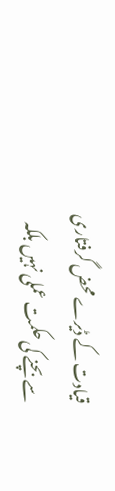قیادت کے ڈیرے محض گرفتاری سے بچنے کی حکمت عملی نہیں بلکہ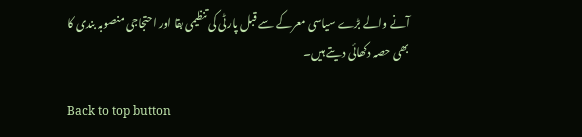آنے والے بڑے سیاسی معرکے سے قبل پارٹی کی تنظیمی بقا اور احتجاجی منصوبہ بندی کا بھی حصہ دکھائی دیتے ہیں۔

Back to top button